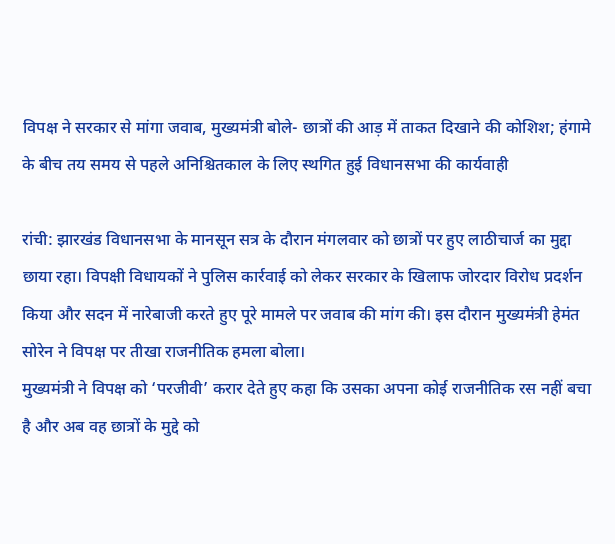विपक्ष ने सरकार से मांगा जवाब, मुख्यमंत्री बोले- छात्रों की आड़ में ताकत दिखाने की कोशिश; हंगामे के बीच तय समय से पहले अनिश्चितकाल के लिए स्थगित हुई विधानसभा की कार्यवाही

रांची: झारखंड विधानसभा के मानसून सत्र के दौरान मंगलवार को छात्रों पर हुए लाठीचार्ज का मुद्दा छाया रहा। विपक्षी विधायकों ने पुलिस कार्रवाई को लेकर सरकार के खिलाफ जोरदार विरोध प्रदर्शन किया और सदन में नारेबाजी करते हुए पूरे मामले पर जवाब की मांग की। इस दौरान मुख्यमंत्री हेमंत सोरेन ने विपक्ष पर तीखा राजनीतिक हमला बोला।
मुख्यमंत्री ने विपक्ष को ‘परजीवी’ करार देते हुए कहा कि उसका अपना कोई राजनीतिक रस नहीं बचा है और अब वह छात्रों के मुद्दे को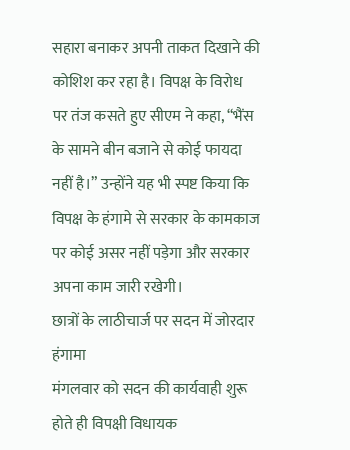सहारा बनाकर अपनी ताकत दिखाने की कोशिश कर रहा है। विपक्ष के विरोध पर तंज कसते हुए सीएम ने कहा, “भैंस के सामने बीन बजाने से कोई फायदा नहीं है।” उन्होंने यह भी स्पष्ट किया कि विपक्ष के हंगामे से सरकार के कामकाज पर कोई असर नहीं पड़ेगा और सरकार अपना काम जारी रखेगी।
छात्रों के लाठीचार्ज पर सदन में जोरदार हंगामा
मंगलवार को सदन की कार्यवाही शुरू होते ही विपक्षी विधायक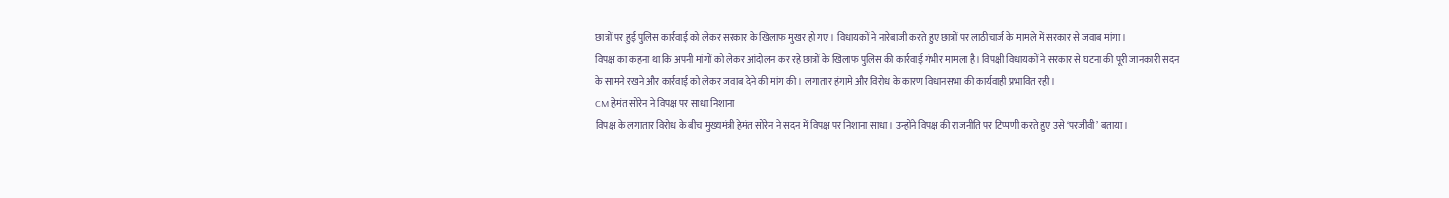छात्रों पर हुई पुलिस कार्रवाई को लेकर सरकार के खिलाफ मुखर हो गए। विधायकों ने नारेबाजी करते हुए छात्रों पर लाठीचार्ज के मामले में सरकार से जवाब मांगा।
विपक्ष का कहना था कि अपनी मांगों को लेकर आंदोलन कर रहे छात्रों के खिलाफ पुलिस की कार्रवाई गंभीर मामला है। विपक्षी विधायकों ने सरकार से घटना की पूरी जानकारी सदन के सामने रखने और कार्रवाई को लेकर जवाब देने की मांग की। लगातार हंगामे और विरोध के कारण विधानसभा की कार्यवाही प्रभावित रही।
CM हेमंत सोरेन ने विपक्ष पर साधा निशाना
विपक्ष के लगातार विरोध के बीच मुख्यमंत्री हेमंत सोरेन ने सदन में विपक्ष पर निशाना साधा। उन्होंने विपक्ष की राजनीति पर टिप्पणी करते हुए उसे ‘परजीवी’ बताया।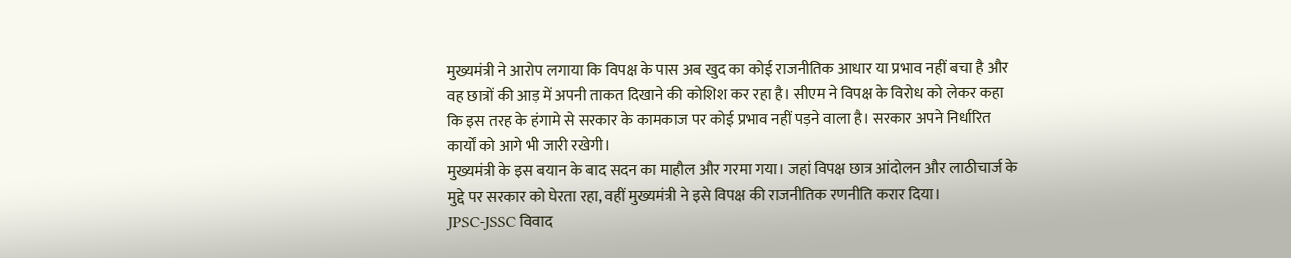मुख्यमंत्री ने आरोप लगाया कि विपक्ष के पास अब खुद का कोई राजनीतिक आधार या प्रभाव नहीं बचा है और वह छात्रों की आड़ में अपनी ताकत दिखाने की कोशिश कर रहा है। सीएम ने विपक्ष के विरोध को लेकर कहा कि इस तरह के हंगामे से सरकार के कामकाज पर कोई प्रभाव नहीं पड़ने वाला है। सरकार अपने निर्धारित कार्यों को आगे भी जारी रखेगी।
मुख्यमंत्री के इस बयान के बाद सदन का माहौल और गरमा गया। जहां विपक्ष छात्र आंदोलन और लाठीचार्ज के मुद्दे पर सरकार को घेरता रहा, वहीं मुख्यमंत्री ने इसे विपक्ष की राजनीतिक रणनीति करार दिया।
JPSC-JSSC विवाद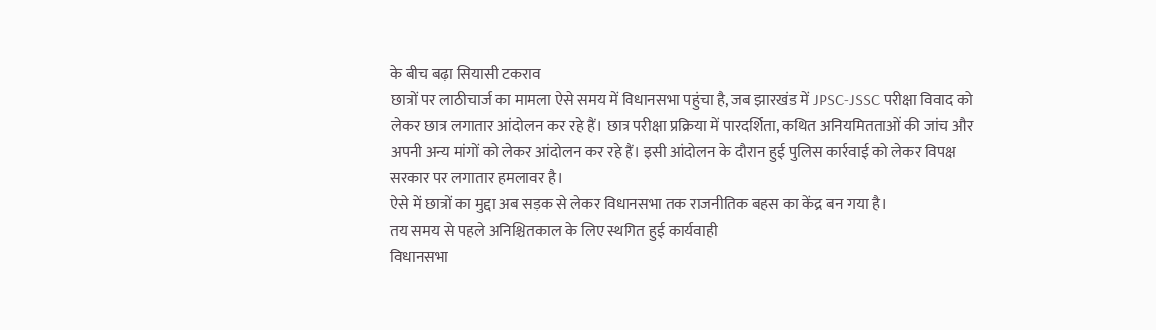के बीच बढ़ा सियासी टकराव
छात्रों पर लाठीचार्ज का मामला ऐसे समय में विधानसभा पहुंचा है, जब झारखंड में JPSC-JSSC परीक्षा विवाद को लेकर छात्र लगातार आंदोलन कर रहे हैं। छात्र परीक्षा प्रक्रिया में पारदर्शिता, कथित अनियमितताओं की जांच और अपनी अन्य मांगों को लेकर आंदोलन कर रहे हैं। इसी आंदोलन के दौरान हुई पुलिस कार्रवाई को लेकर विपक्ष सरकार पर लगातार हमलावर है।
ऐसे में छात्रों का मुद्दा अब सड़क से लेकर विधानसभा तक राजनीतिक बहस का केंद्र बन गया है।
तय समय से पहले अनिश्चितकाल के लिए स्थगित हुई कार्यवाही
विधानसभा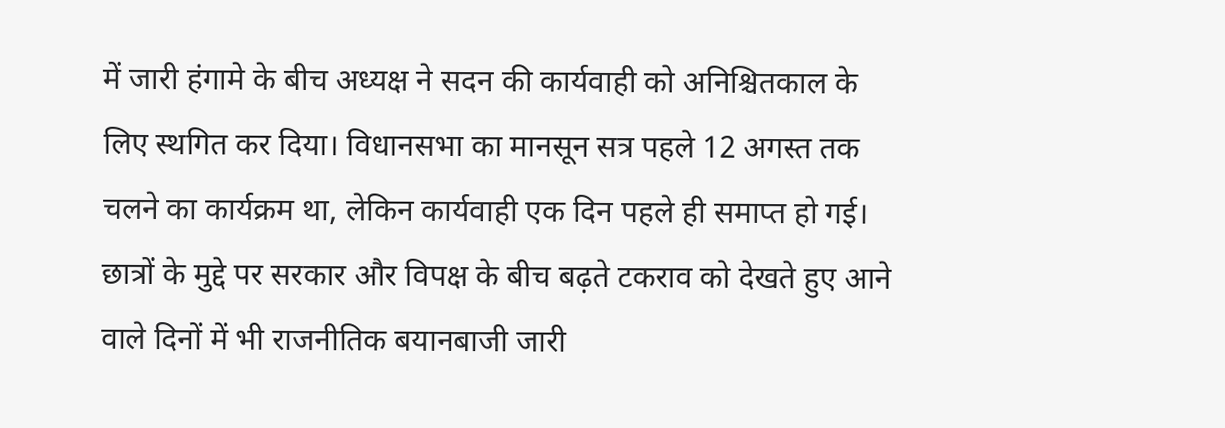में जारी हंगामे के बीच अध्यक्ष ने सदन की कार्यवाही को अनिश्चितकाल के लिए स्थगित कर दिया। विधानसभा का मानसून सत्र पहले 12 अगस्त तक चलने का कार्यक्रम था, लेकिन कार्यवाही एक दिन पहले ही समाप्त हो गई।
छात्रों के मुद्दे पर सरकार और विपक्ष के बीच बढ़ते टकराव को देखते हुए आने वाले दिनों में भी राजनीतिक बयानबाजी जारी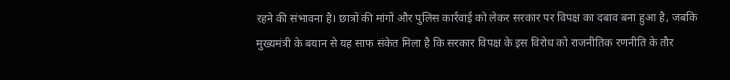रहने की संभावना है। छात्रों की मांगों और पुलिस कार्रवाई को लेकर सरकार पर विपक्ष का दबाव बना हुआ है, जबकि मुख्यमंत्री के बयान से यह साफ संकेत मिला है कि सरकार विपक्ष के इस विरोध को राजनीतिक रणनीति के तौर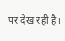पर देख रही है।